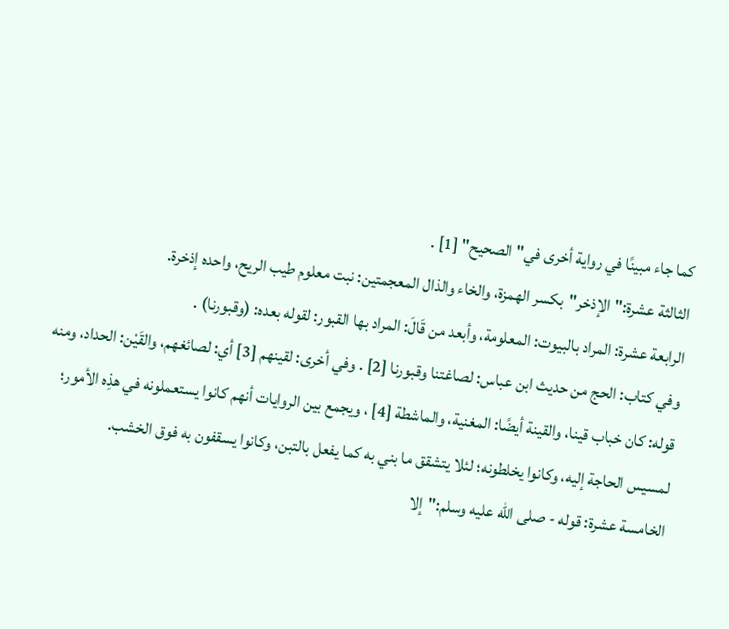كما جاء مبينًا في رواية أخرى في"الصحيح" [1] .
الثالثة عشرة:"الإذخر"بكسر الهمزة، والخاء والذال المعجمتين: نبت معلوم طيب الريح، واحده إذخرة.
الرابعة عشرة: المراد بالبيوت: المعلومة، وأبعد من قَالَ: المراد بها القبور: لقوله بعده: (وقبورنا) .
وفي كتاب: الحج من حديث ابن عباس: لصاغتنا وقبورنا [2] . وفي أخرى: لقينهم [3] أي: لصائغهم، والقَيْن: الحداد، ومنه قوله: كان خباب قينا، والقينة أيضًا: المغنية، والماشطة [4] ، ويجمع بين الروايات أنهم كانوا يستعملونه في هذِه الأمور؛ لمسيس الحاجة إليه، وكانوا يخلطونه؛ لئلا يتشقق ما بني به كما يفعل بالتبن، وكانوا يسقفون به فوق الخشب.
الخامسة عشرة: قوله - صلى الله عليه وسلم:"إلا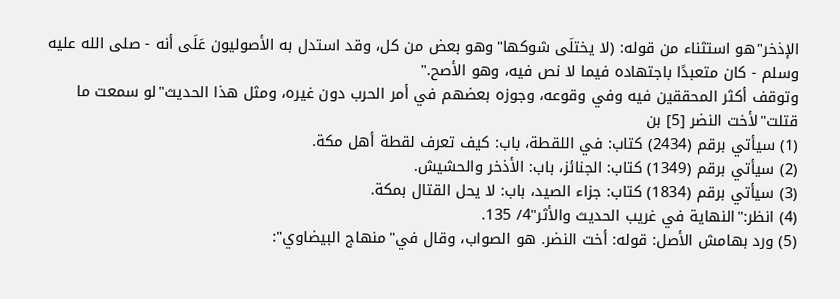الإذخر"هو استثناء من قوله: (لا يختلَى شوكها"وهو بعض من كل، وقد استدل به الأصوليون عَلَى أنه - صلى الله عليه وسلم - كان متعبدًا باجتهاده فيما لا نص فيه، وهو الأصح."
وتوقف أكثر المحققين فيه وفي وقوعه، وجوزه بعضهم في أمر الحرب دون غيره، ومثل هذا الحديث"لو سمعت ما قتلت"لأخت النضر [5] بن
(1) سيأتي برقم (2434) كتاب: في اللقطة، باب: كيف تعرف لقطة أهل مكة.
(2) سيأتي برقم (1349) كتاب: الجنائز، باب: الأذخر والحشيش.
(3) سيأتي برقم (1834) كتاب: جزاء الصيد، باب: لا يحل القتال بمكة.
(4) انظر:"النهاية في غريب الحديث والأثر"4/ 135.
(5) ورد بهامش الأصل: قوله: أخت النضر. هو الصواب، وقال في"منهاج البيضاوي":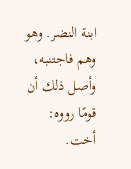ابنة النضر. وهو وهم فاجتنبه، وأصل ذلك أن قومًا رووه: أخت.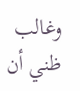وغالب ظني أن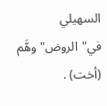السهيلي في"الروض"وهَّم (أخت) .